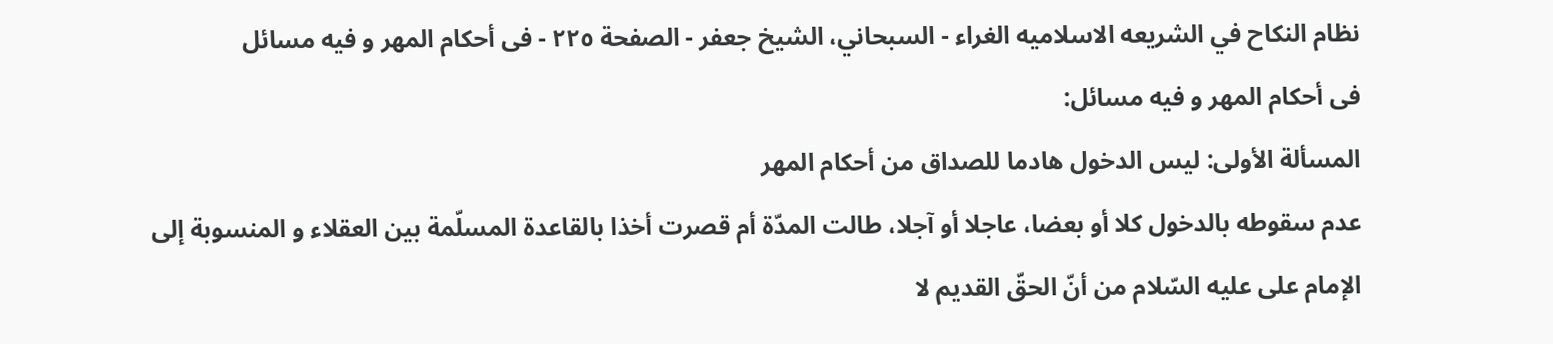نظام النکاح في الشريعه الاسلاميه الغراء - السبحاني، الشيخ جعفر - الصفحة ٢٢٥ - فی أحکام المهر و فیه مسائل
فی أحکام المهر و فیه مسائل:
المسألة الأولی: لیس الدخول هادما للصداق من أحکام المهر
عدم سقوطه بالدخول کلا أو بعضا، عاجلا أو آجلا، طالت المدّة أم قصرت أخذا بالقاعدة المسلّمة بین العقلاء و المنسوبة إلی الإمام علی علیه السّلام من أنّ الحقّ القدیم لا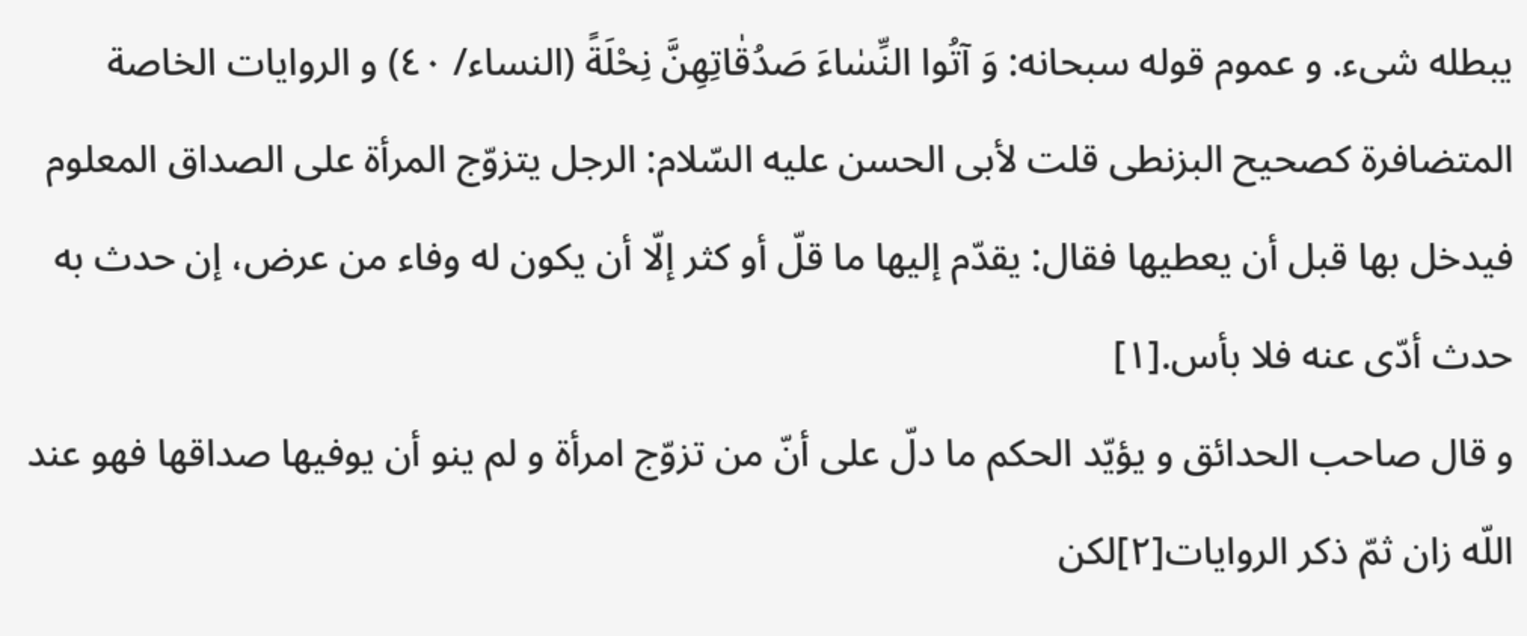یبطله شیء. و عموم قوله سبحانه: وَ آتُوا النِّسٰاءَ صَدُقٰاتِهِنَّ نِحْلَةً (النساء/ ٤٠) و الروایات الخاصة المتضافرة کصحیح البزنطی قلت لأبی الحسن علیه السّلام: الرجل یتزوّج المرأة علی الصداق المعلوم فیدخل بها قبل أن یعطیها فقال: یقدّم إلیها ما قلّ أو کثر إلّا أن یکون له وفاء من عرض، إن حدث به حدث أدّی عنه فلا بأس.[١]
و قال صاحب الحدائق و یؤیّد الحکم ما دلّ علی أنّ من تزوّج امرأة و لم ینو أن یوفیها صداقها فهو عند اللّه زان ثمّ ذکر الروایات[٢]لکن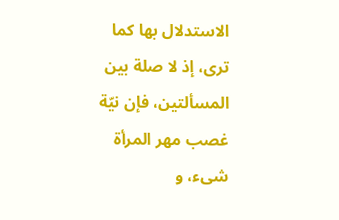الاستدلال بها کما تری، إذ لا صلة بین المسألتین، فإن نیّة غصب مهر المرأة شیء، و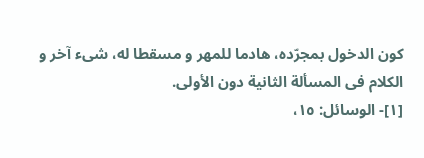کون الدخول بمجرّده، هادما للمهر و مسقطا له، شیء آخر و الکلام فی المسألة الثانیة دون الأولی.
[١]- الوسائل: ١٥،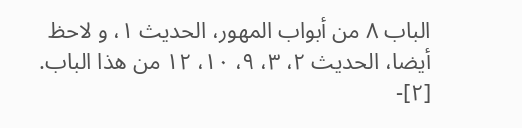الباب ٨ من أبواب المهور، الحدیث ١، و لاحظ أیضا، الحدیث ٢، ٣، ٩، ١٠، ١٢ من هذا الباب.
[٢]-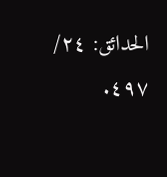الحدائق: ٢٤/ ٤٩٧.